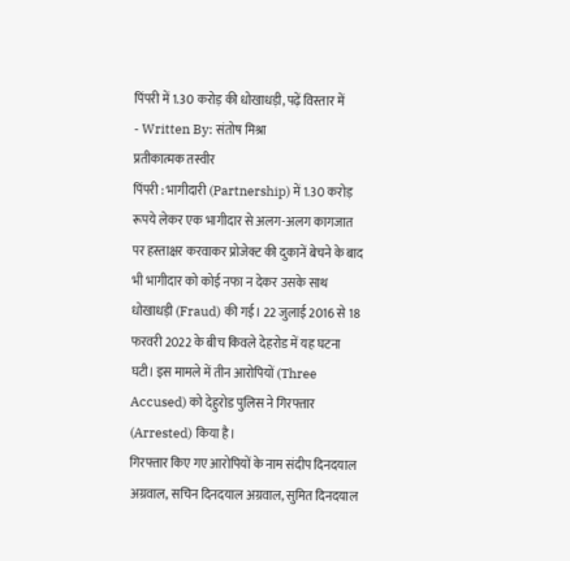पिंपरी में 1.30 करोड़ की धोखाधड़ी, पढ़ें विस्तार में
- Written By: संतोष मिश्रा
प्रतीकात्मक तस्वीर
पिंपरी : भागीदारी (Partnership) में 1.30 करोड़ रूपये लेकर एक भागीदार से अलग-अलग कागजात पर हस्ताक्षर करवाकर प्रोजेक्ट की दुकानें बेचने के बाद भी भागीदार को कोई नफा न देकर उसके साथ धोखाधड़ी (Fraud) की गई। 22 जुलाई 2016 से 18 फरवरी 2022 के बीच किवले देहरोड में यह घटना घटी। इस मामले में तीन आरोपियों (Three Accused) को देहुरोड पुलिस ने गिरफ्तार (Arrested) किया है।
गिरफ्तार किए गए आरोपियों के नाम संदीप दिनदयाल अग्रवाल, सचिन दिनदयाल अग्रवाल, सुमित दिनदयाल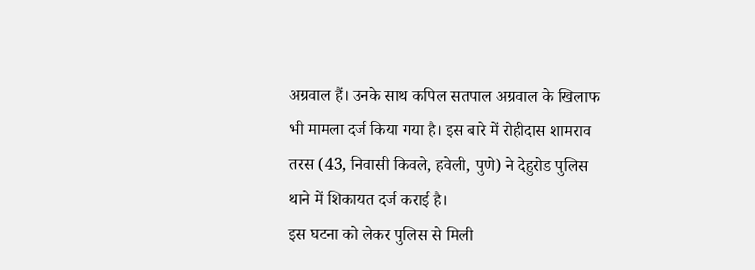अग्रवाल हैं। उनके साथ कपिल सतपाल अग्रवाल के खिलाफ भी मामला दर्ज किया गया है। इस बारे में रोहीदास शामराव तरस (43, निवासी किवले, हवेली, पुणे) ने देहुरोड पुलिस थाने में शिकायत दर्ज कराई है।
इस घटना को लेकर पुलिस से मिली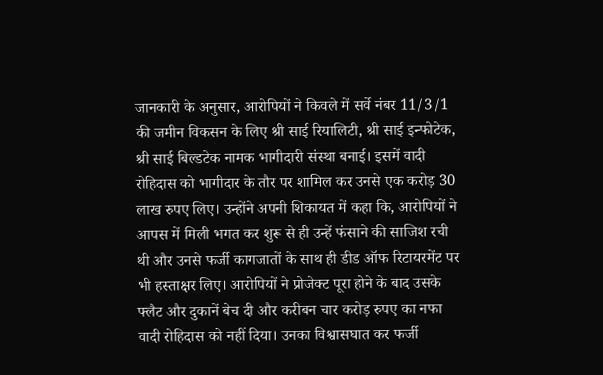जानकारी के अनुसार, आरोपियों ने किवले में सर्वे नंबर 11/3/1 की जमीन विकसन के लिए श्री साई रियालिटी, श्री साई इन्फोटेक, श्री साई बिल्डटेक नामक भागीदारी संस्था बनाई। इसमें वादी रोहिदास को भागीदार के तौर पर शामिल कर उनसे एक करोड़ 30 लाख रुपए लिए। उन्होंने अपनी शिकायत में कहा कि, आरोपियों ने आपस में मिली भगत कर शुरू से ही उन्हें फंसाने की साजिश रची थी और उनसे फर्जी कागजातों के साथ ही डीड ऑफ रिटायरमेंट पर भी हस्ताक्षर लिए। आरोपियों ने प्रोजेक्ट पूरा होने के बाद उसके फ्लैट और दुकानें बेच दी और करीबन चार करोड़ रुपए का नफा वादी रोहिदास को नहीं दिया। उनका विश्वासघात कर फर्जी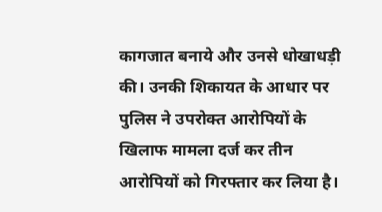कागजात बनाये और उनसे धोखाधड़ी की। उनकी शिकायत के आधार पर पुलिस ने उपरोक्त आरोपियों के खिलाफ मामला दर्ज कर तीन आरोपियों को गिरफ्तार कर लिया है।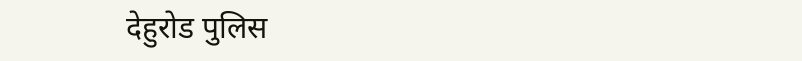देहुरोड पुलिस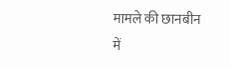मामले की छानबीन में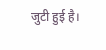जुटी हुई है।